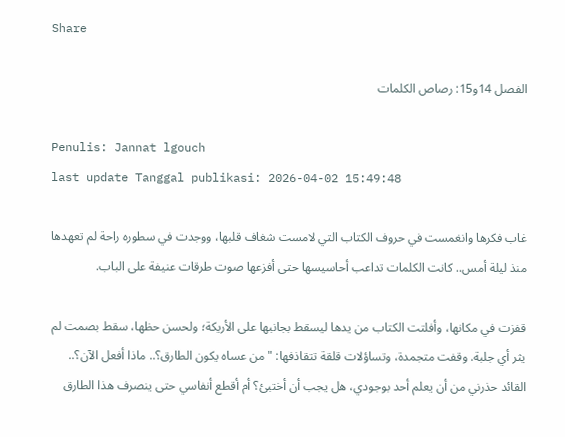Share

الفصل 14و15: رصاص الكلمات

Penulis: Jannat lgouch
last update Tanggal publikasi: 2026-04-02 15:49:48

غاب فكرها وانغمست في حروف الكتاب التي لامست شغاف قلبها، ووجدت في سطوره راحة لم تعهدها منذ ليلة أمس.. كانت الكلمات تداعب أحاسيسها حتى أفزعها صوت طرقات عنيفة على الباب.

قفزت في مكانها، وأفلتت الكتاب من يدها ليسقط بجانبها على الأريكة؛ ولحسن حظها، سقط بصمت لم يثر أي جلبة. وقفت متجمدة، وتساؤلات قلقة تتقاذفها: "من عساه يكون الطارق؟.. ماذا أفعل الآن؟.. القائد حذرني من أن يعلم أحد بوجودي، هل يجب أن أختبئ؟ أم أقطع أنفاسي حتى ينصرف هذا الطارق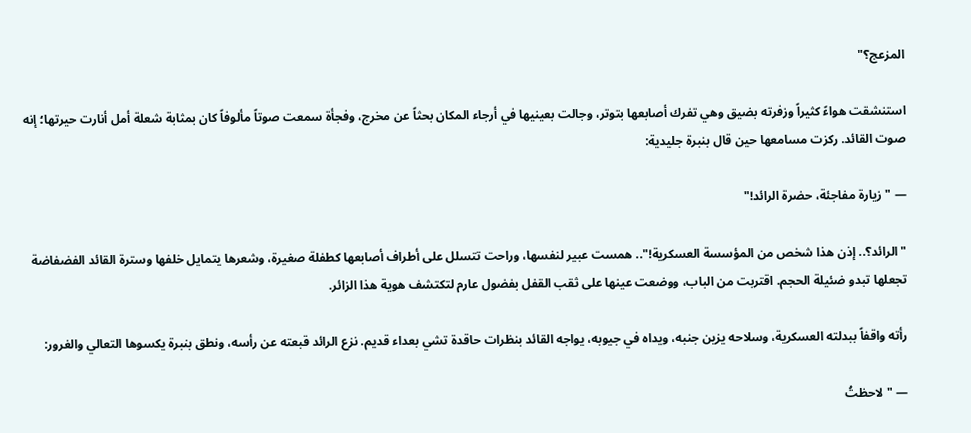المزعج؟"

استنشقت هواءً كثيراً وزفرته بضيق وهي تفرك أصابعها بتوتر، وجالت بعينيها في أرجاء المكان بحثاً عن مخرج، وفجأة سمعت صوتاً مألوفاً كان بمثابة شعلة أمل أنارت حيرتها؛ إنه صوت القائد. ركزت مسامعها حين قال بنبرة جليدية:

— "زيارة مفاجئة، حضرة الرائد!"

"الرائد؟.. إذن هذا شخص من المؤسسة العسكرية!".. همست عبير لنفسها، وراحت تتسلل على أطراف أصابعها كطفلة صغيرة، وشعرها يتمايل خلفها وسترة القائد الفضفاضة تجعلها تبدو ضئيلة الحجم. اقتربت من الباب، ووضعت عينها على ثقب القفل بفضول عارم لتكتشف هوية هذا الزائر.

رأته واقفاً ببدلته العسكرية، وسلاحه يزين جنبه، ويداه في جيوبه، يواجه القائد بنظرات حاقدة تشي بعداء قديم. نزع الرائد قبعته عن رأسه، ونطق بنبرة يكسوها التعالي والغرور:

— "لاحظتُ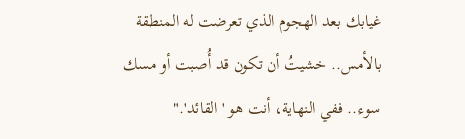غيابك بعد الهجوم الذي تعرضت له المنطقة بالأمس.. خشيتُ أن تكون قد أُصبت أو مسك سوء.. ففي النهاية، أنت هو 'القائد'."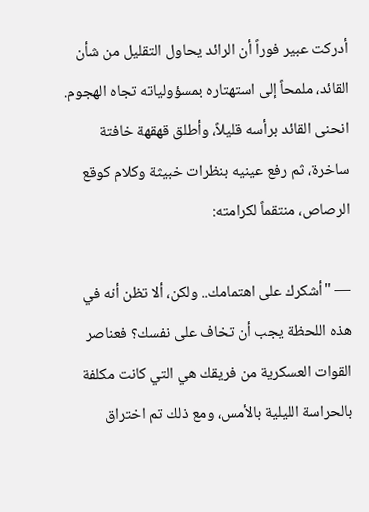أدركت عبير فوراً أن الرائد يحاول التقليل من شأن القائد، ملمحاً إلى استهتاره بمسؤولياته تجاه الهجوم. انحنى القائد برأسه قليلاً، وأطلق قهقهة خافتة ساخرة، ثم رفع عينيه بنظرات خبيثة وكلام كوقع الرصاص، منتقماً لكرامته:

— "أشكرك على اهتمامك.. ولكن، ألا تظن أنه في هذه اللحظة يجب أن تخاف على نفسك؟ فعناصر القوات العسكرية من فريقك هي التي كانت مكلفة بالحراسة الليلية بالأمس، ومع ذلك تم اختراق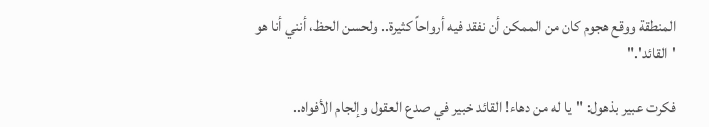المنطقة ووقع هجوم كان من الممكن أن نفقد فيه أرواحاً كثيرة.. ولحسن الحظ، أنني أنا هو 'القائد'."

فكرت عبير بذهول: "يا له من دهاء! القائد خبير في صدع العقول وإلجام الأفواه..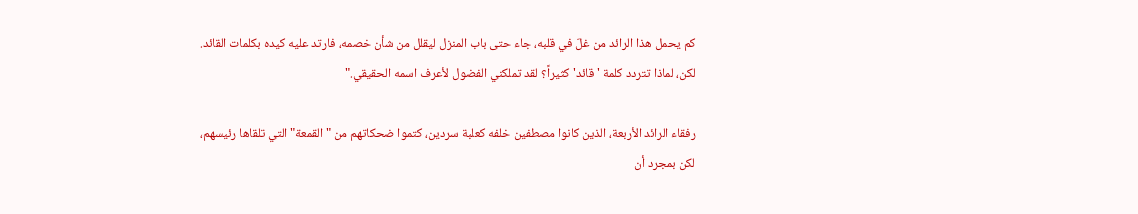كم يحمل هذا الرائد من غلّ في قلبه، جاء حتى باب المنزل ليقلل من شأن خصمه، فارتد عليه كيده بكلمات القائد. لكن، لماذا تتردد كلمة 'قائد' كثيراً؟ لقد تملكني الفضول لأعرف اسمه الحقيقي."

رفقاء الرائد الأربعة، الذين كانوا مصطفين خلفه كعلبة سردين، كتموا ضحكاتهم من "القمعة" التي تلقاها رئيسهم، لكن بمجرد أن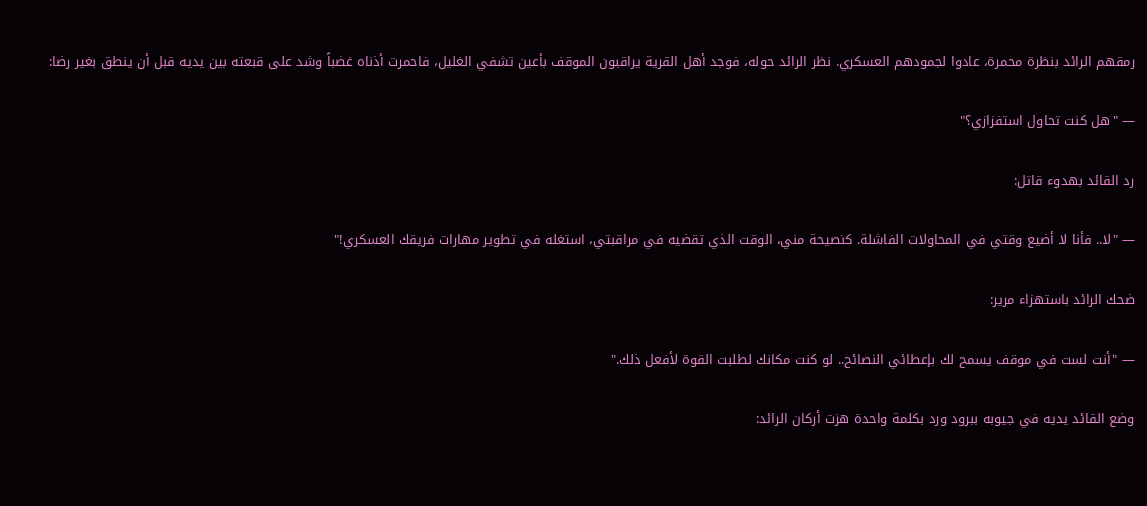رمقهم الرائد بنظرة محمرة، عادوا لجمودهم العسكري. نظر الرائد حوله، فوجد أهل القرية يراقبون الموقف بأعين تشفي الغليل، فاحمرت أذناه غضباً وشد على قبعته بين يديه قبل أن ينطق بغير رضا:

— "هل كنت تحاول استفزازي؟"

رد القائد بهدوء قاتل:

— "لا.. فأنا لا أضيع وقتي في المحاولات الفاشلة. كنصيحة مني، الوقت الذي تقضيه في مراقبتي، استغله في تطوير مهارات فريقك العسكري!"

ضحك الرائد باستهزاء مرير:

— "أنت لست في موقف يسمح لك بإعطائي النصائح.. لو كنت مكانك لطلبت القوة لأفعل ذلك."

وضع القائد يديه في جيوبه ببرود ورد بكلمة واحدة هزت أركان الرائد: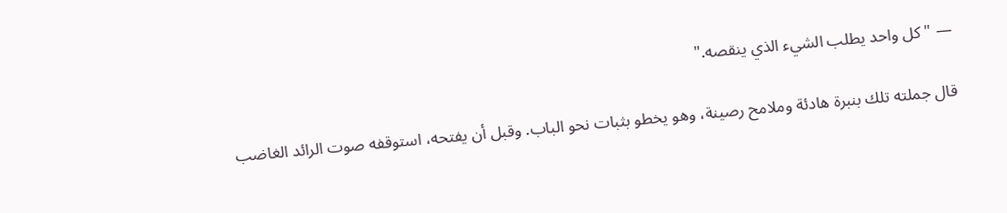— "كل واحد يطلب الشيء الذي ينقصه."

قال جملته تلك بنبرة هادئة وملامح رصينة، وهو يخطو بثبات نحو الباب. وقبل أن يفتحه، استوقفه صوت الرائد الغاضب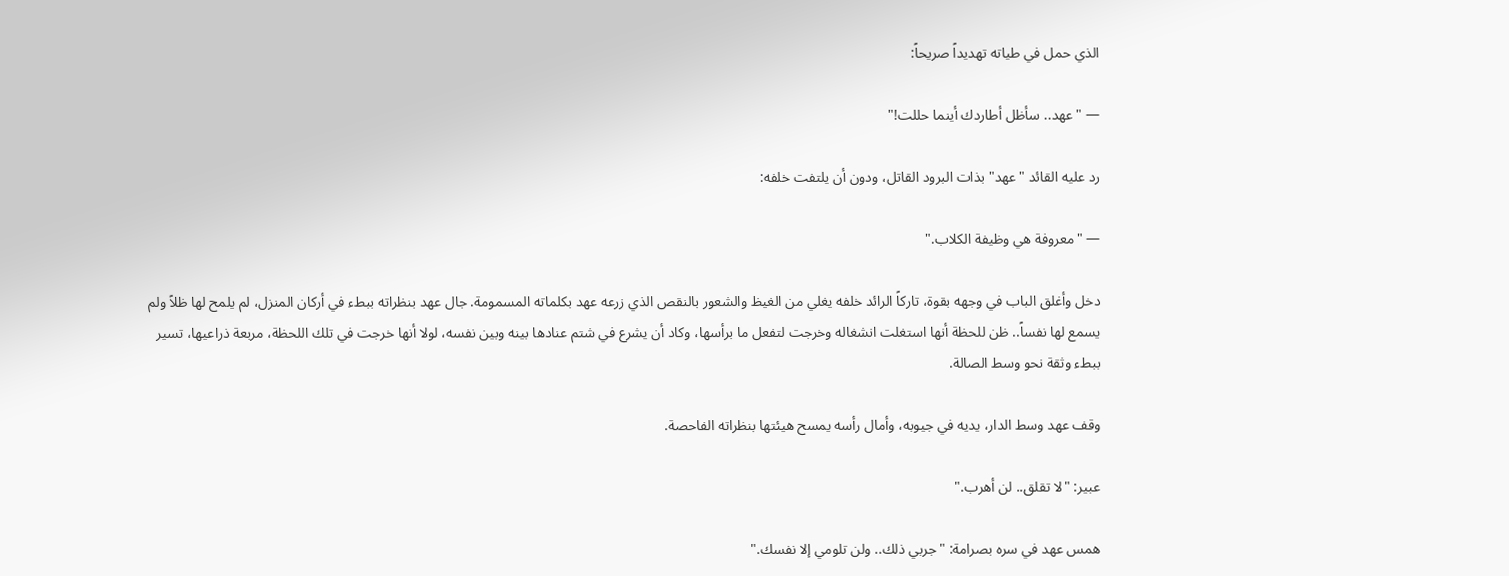الذي حمل في طياته تهديداً صريحاً:

— "عهد.. سأظل أطاردك أينما حللت!"

رد عليه القائد "عهد" بذات البرود القاتل، ودون أن يلتفت خلفه:

— "معروفة هي وظيفة الكلاب."

دخل وأغلق الباب في وجهه بقوة، تاركاً الرائد خلفه يغلي من الغيظ والشعور بالنقص الذي زرعه عهد بكلماته المسمومة. جال عهد بنظراته ببطء في أركان المنزل، لم يلمح لها ظلاً ولم يسمع لها نفساً.. ظن للحظة أنها استغلت انشغاله وخرجت لتفعل ما برأسها، وكاد أن يشرع في شتم عنادها بينه وبين نفسه، لولا أنها خرجت في تلك اللحظة، مربعة ذراعيها، تسير ببطء وثقة نحو وسط الصالة.

وقف عهد وسط الدار، يديه في جيوبه، وأمال رأسه يمسح هيئتها بنظراته الفاحصة.

عبير: "لا تقلق.. لن أهرب."

همس عهد في سره بصرامة: "جربي ذلك.. ولن تلومي إلا نفسك."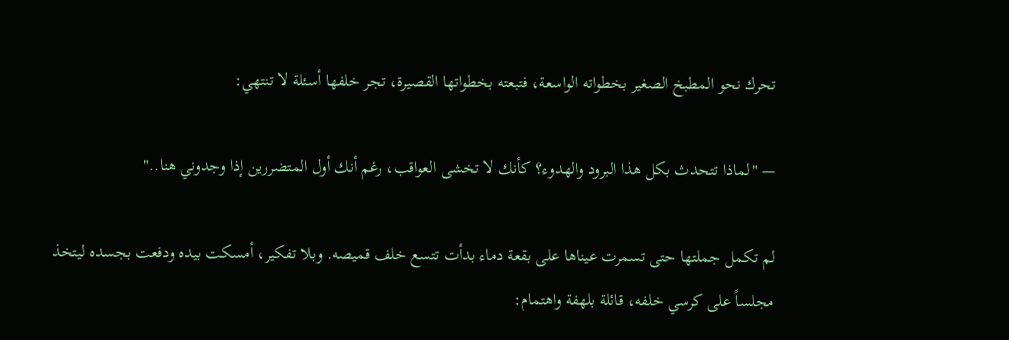تحرك نحو المطبخ الصغير بخطواته الواسعة، فتبعته بخطواتها القصيرة، تجر خلفها أسئلة لا تنتهي:

— "لماذا تتحدث بكل هذا البرود والهدوء؟ كأنك لا تخشى العواقب، رغم أنك أول المتضررين إذا وجدوني هنا.."

لم تكمل جملتها حتى تسمرت عيناها على بقعة دماء بدأت تتسع خلف قميصه. وبلا تفكير، أمسكت بيده ودفعت بجسده ليتخذ مجلساً على كرسي خلفه، قائلة بلهفة واهتمام: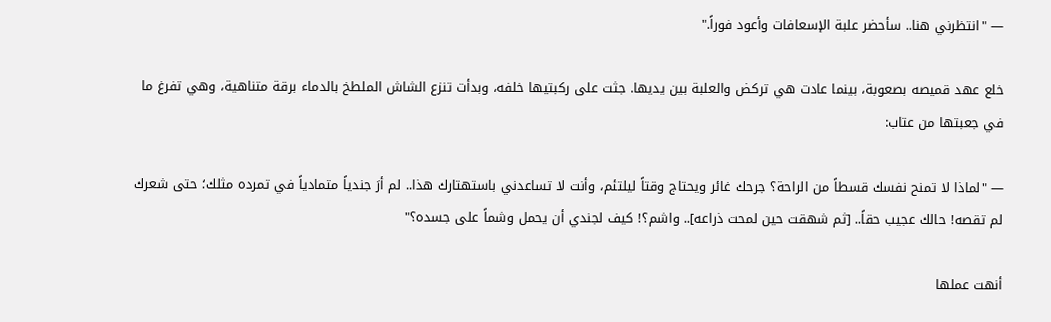— "انتظرني هنا.. سأحضر علبة الإسعافات وأعود فوراً."

خلع عهد قميصه بصعوبة، بينما عادت هي تركض والعلبة بين يديها. جثت على ركبتيها خلفه، وبدأت تنزع الشاش الملطخ بالدماء برقة متناهية، وهي تفرغ ما في جعبتها من عتاب:

— "لماذا لا تمنح نفسك قسطاً من الراحة؟ جرحك غائر ويحتاج وقتاً ليلتئم، وأنت لا تساعدني باستهتارك هذا.. لم أرَ جندياً متمادياً في تمرده مثلك؛ حتى شعرك لم تقصه! حالك عجيب حقاً.. [ثم شهقت حين لمحت ذراعه].. واشم؟! كيف لجندي أن يحمل وشماً على جسده؟"

أنهت عملها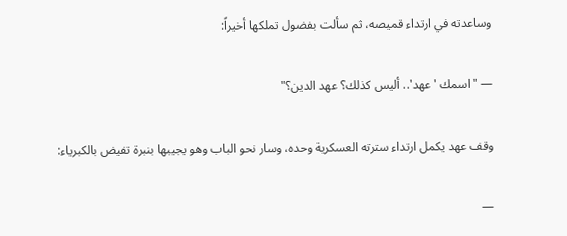وساعدته في ارتداء قميصه، ثم سألت بفضول تملكها أخيراً:

— "اسمك 'عهد'.. أليس كذلك؟ عهد الدين؟"

وقف عهد يكمل ارتداء سترته العسكرية وحده، وسار نحو الباب وهو يجيبها بنبرة تفيض بالكبرياء:

—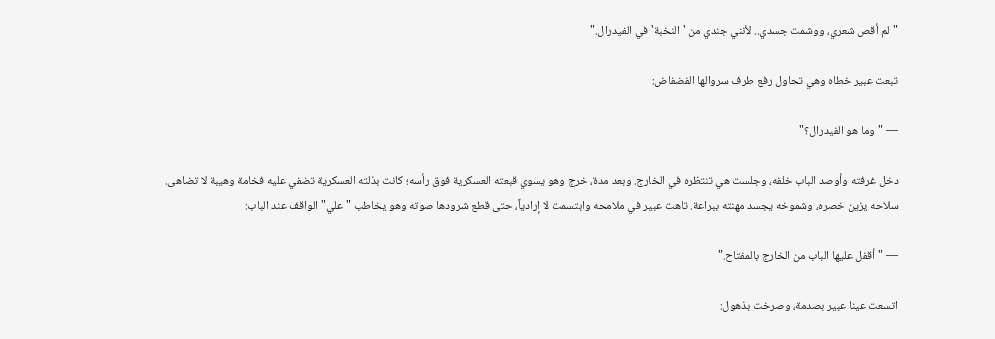"لم أقص شعري، ووشمت جسدي.. لأنني جندي من 'النخبة' في الفيدرال."

تبعت عبير خطاه وهي تحاول رفع طرف سروالها الفضفاض:

— "وما هو الفيدرال؟"

دخل غرفته وأوصد الباب خلفه، وجلست هي تنتظره في الخارج. وبعد مدة، خرج وهو يسوي قبعته العسكرية فوق رأسه؛ كانت بذلته العسكرية تضفي عليه فخامة وهيبة لا تضاهى. سلاحه يزين خصره، وشموخه يجسد مهنته ببراعة. تاهت عبير في ملامحه وابتسمت لا إرادياً، حتى قطع شرودها صوته وهو يخاطب "علي" الواقف عند الباب:

— "أقفل عليها الباب من الخارج بالمفتاح."

اتسعت عينا عبير بصدمة، وصرخت بذهول: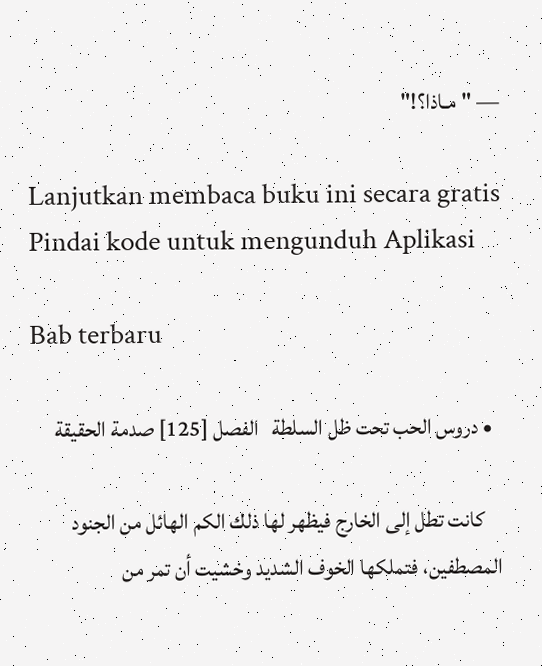— "مـاذا؟!"

Lanjutkan membaca buku ini secara gratis
Pindai kode untuk mengunduh Aplikasi

Bab terbaru

  • دروس الحب تحت ظل السلطة   الفصل [125] صدمة الحقيقة

    كانت تطل إلى الخارج فيظهر لها ذلك الكم الهائل من الجنود المصطفين، فتملكها الخوف الشديد وخشيت أن تمر من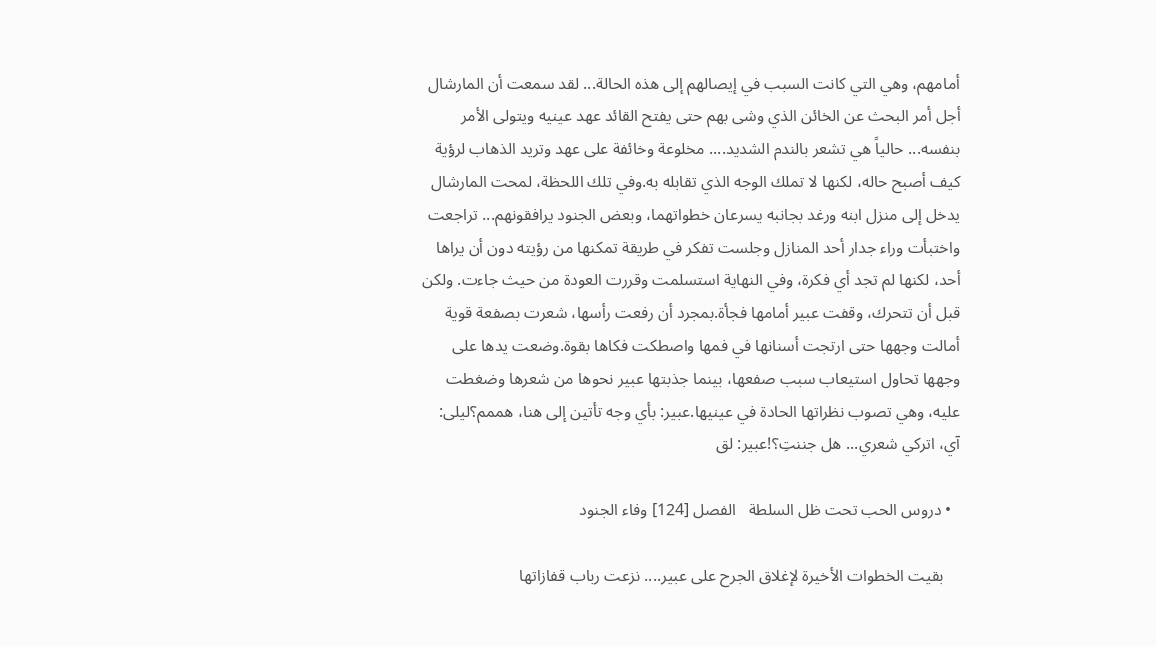أمامهم، وهي التي كانت السبب في إيصالهم إلى هذه الحالة... لقد سمعت أن المارشال أجل أمر البحث عن الخائن الذي وشى بهم حتى يفتح القائد عهد عينيه ويتولى الأمر بنفسه... حالياً هي تشعر بالندم الشديد.... مخلوعة وخائفة على عهد وتريد الذهاب لرؤية كيف أصبح حاله، لكنها لا تملك الوجه الذي تقابله به.وفي تلك اللحظة، لمحت المارشال يدخل إلى منزل ابنه ورغد بجانبه يسرعان خطواتهما، وبعض الجنود يرافقونهم... تراجعت واختبأت وراء جدار أحد المنازل وجلست تفكر في طريقة تمكنها من رؤيته دون أن يراها أحد، لكنها لم تجد أي فكرة، وفي النهاية استسلمت وقررت العودة من حيث جاءت. ولكن قبل أن تتحرك، وقفت عبير أمامها فجأة.بمجرد أن رفعت رأسها، شعرت بصفعة قوية أمالت وجهها حتى ارتجت أسنانها في فمها واصطكت فكاها بقوة.وضعت يدها على وجهها تحاول استيعاب سبب صفعها، بينما جذبتها عبير نحوها من شعرها وضغطت عليه، وهي تصوب نظراتها الحادة في عينيها.عبير: بأي وجه تأتين إلى هنا، هممم؟ليلى: آي، اتركي شعري... هل جننتِ؟!عبير: لق

  • دروس الحب تحت ظل السلطة   الفصل [124] وفاء الجنود

    بقيت الخطوات الأخيرة لإغلاق الجرح على عبير.... نزعت رباب قفازاتها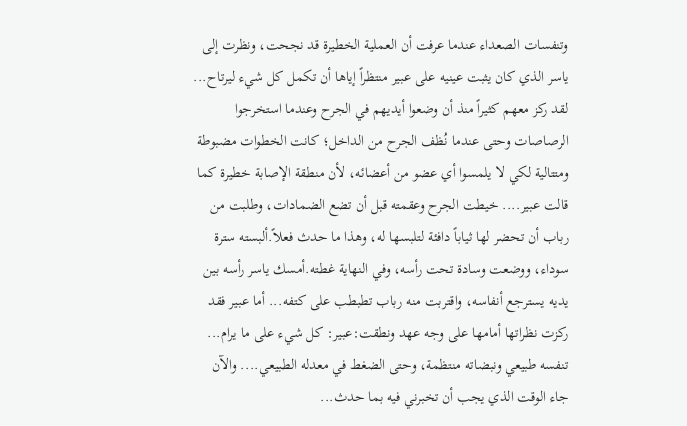وتنفسات الصعداء عندما عرفت أن العملية الخطيرة قد نجحت، ونظرت إلى ياسر الذي كان يثبت عينيه على عبير منتظراً إياها أن تكمل كل شيء ليرتاح... لقد ركز معهم كثيراً منذ أن وضعوا أيديهم في الجرح وعندما استخرجوا الرصاصات وحتى عندما نُظف الجرح من الداخل؛ كانت الخطوات مضبوطة ومتتالية لكي لا يلمسوا أي عضو من أعضائه، لأن منطقة الإصابة خطيرة كما قالت عبير.... خيطت الجرح وعقمته قبل أن تضع الضمادات، وطلبت من رباب أن تحضر لها ثياباً دافئة لتلبسها له، وهذا ما حدث فعلاً.ألبسته سترة سوداء، ووضعت وسادة تحت رأسه، وفي النهاية غطته.أمسك ياسر رأسه بين يديه يسترجع أنفاسه، واقتربت منه رباب تطبطب على كتفه... أما عبير فقد ركزت نظراتها أمامها على وجه عهد ونطقت:عبير: كل شيء على ما يرام... تنفسه طبيعي ونبضاته منتظمة، وحتى الضغط في معدله الطبيعي.... والآن جاء الوقت الذي يجب أن تخبرني فيه بما حدث...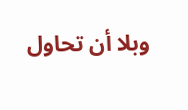وبلا أن تحاول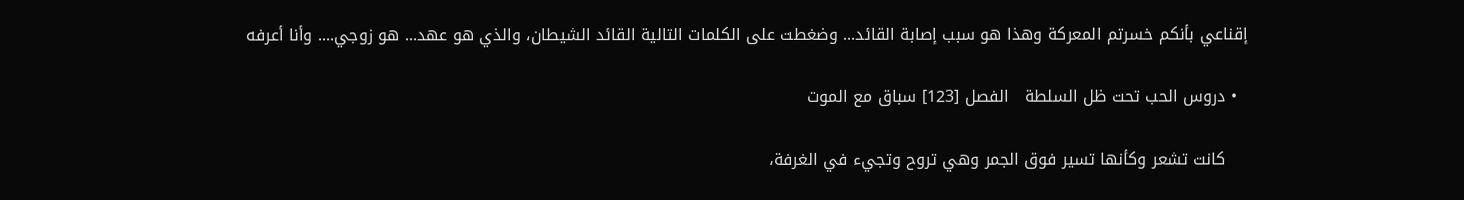إقناعي بأنكم خسرتم المعركة وهذا هو سبب إصابة القائد... وضغطت على الكلمات التالية القائد الشيطان، والذي هو عهد... هو زوجي.... وأنا أعرفه

  • دروس الحب تحت ظل السلطة   الفصل [123] سباق مع الموت

    كانت تشعر وكأنها تسير فوق الجمر وهي تروح وتجيء في الغرفة،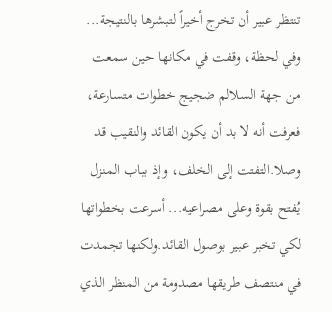تنتظر عبير أن تخرج أخيراً لتبشرها بالنتيجة... وفي لحظة، وقفت في مكانها حين سمعت من جهة السلالم ضجيج خطوات متسارعة، فعرفت أنه لا بد أن يكون القائد والنقيب قد وصلا.التفتت إلى الخلف، وإذ بباب المنزل يُفتح بقوة وعلى مصراعيه... أسرعت بخطواتها لكي تخبر عبير بوصول القائد.ولكنها تجمدت في منتصف طريقها مصدومة من المنظر الذي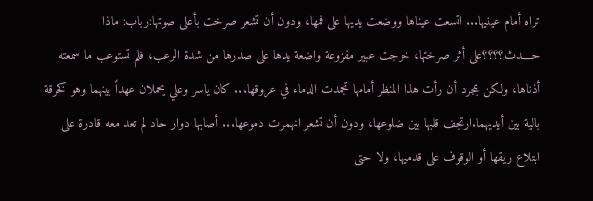تراه أمام عينيها... اتسعت عيناها ووضعت يديها على فمها، ودون أن تشعر صرخت بأعلى صوتها:رباب: ماذا حــــدث؟؟؟؟على أثر صرختها، خرجت عبير مفزوعة واضعة يدها على صدرها من شدة الرعب، فلم تستوعب ما سمعته أذناها، ولكن بمجرد أن رأت هذا المنظر أمامها تجمدت الدماء في عروقها... كان ياسر وعلي يحملان عهداً بينهما وهو كخرقة بالية بين أيديهما.ارتجف قلبها بين ضلوعها، ودون أن تشعر انهمرت دموعها... أصابها دوار حاد لم تعد معه قادرة على ابتلاع ريقها أو الوقوف على قدميها، ولا حتى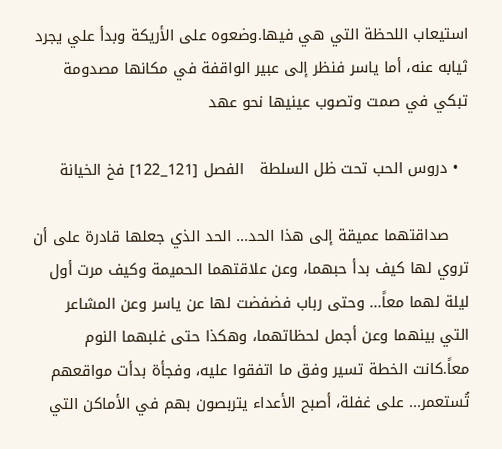استيعاب اللحظة التي هي فيها.وضعوه على الأريكة وبدأ علي يجرد ثيابه عنه، أما ياسر فنظر إلى عبير الواقفة في مكانها مصدومة تبكي في صمت وتصوب عينيها نحو عهد

  • دروس الحب تحت ظل السلطة   الفصل [121_122] فخ الخيانة

    صداقتهما عميقة إلى هذا الحد... الحد الذي جعلها قادرة على أن تروي لها كيف بدأ حبهما، وعن علاقتهما الحميمة وكيف مرت أول ليلة لهما معاً... وحتى رباب فضفضت لها عن ياسر وعن المشاعر التي بينهما وعن أجمل لحظاتهما، وهكذا حتى غلبهما النوم معاً.كانت الخطة تسير وفق ما اتفقوا عليه، وفجأة بدأت مواقعهم تُستعمر... على غفلة، أصبح الأعداء يتربصون بهم في الأماكن التي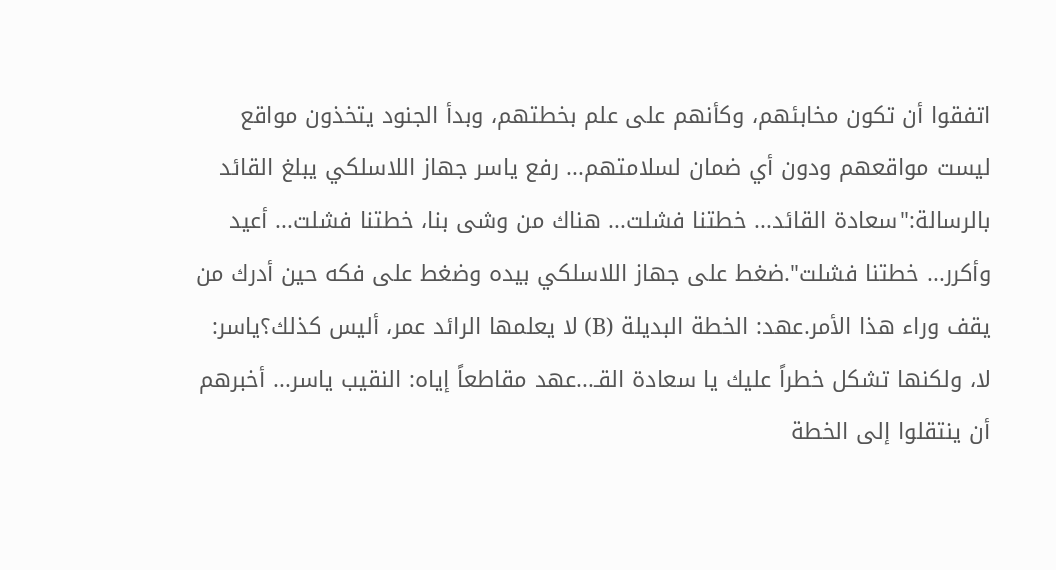اتفقوا أن تكون مخابئهم، وكأنهم على علم بخطتهم، وبدأ الجنود يتخذون مواقع ليست مواقعهم ودون أي ضمان لسلامتهم... رفع ياسر جهاز اللاسلكي يبلغ القائد بالرسالة:"سعادة القائد... خطتنا فشلت... هناك من وشى بنا، خطتنا فشلت... أعيد وأكرر... خطتنا فشلت".ضغط على جهاز اللاسلكي بيده وضغط على فكه حين أدرك من يقف وراء هذا الأمر.عهد: الخطة البديلة (B) لا يعلمها الرائد عمر، أليس كذلك؟ياسر: لا، ولكنها تشكل خطراً عليك يا سعادة القـ...عهد مقاطعاً إياه: النقيب ياسر... أخبرهم أن ينتقلوا إلى الخطة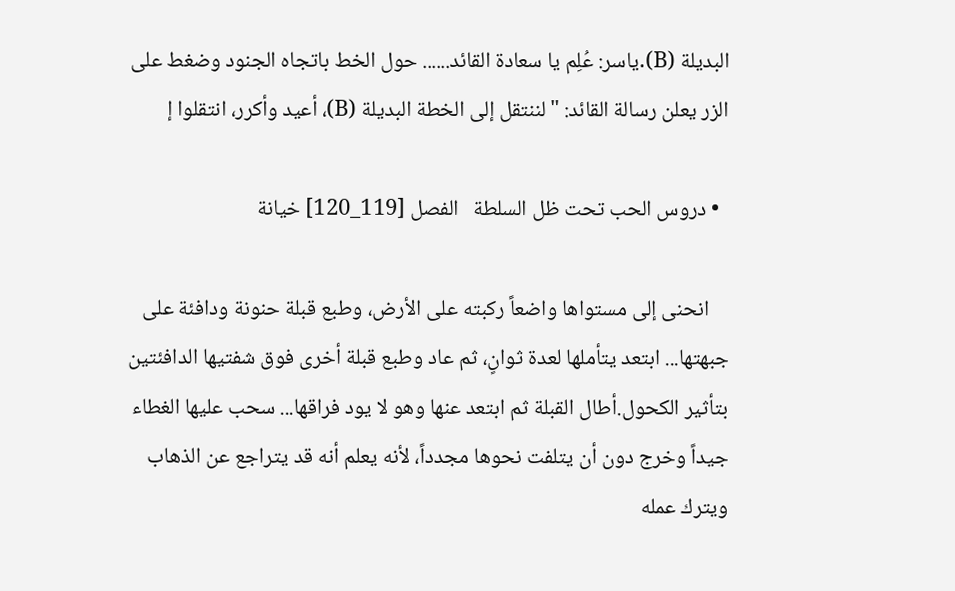البديلة (B).ياسر: عُلِم يا سعادة القائد...... حول الخط باتجاه الجنود وضغط على الزر يعلن رسالة القائد: "لننتقل إلى الخطة البديلة (B)، أعيد وأكرر، انتقلوا إ

  • دروس الحب تحت ظل السلطة   الفصل [119_120] خيانة

    انحنى إلى مستواها واضعاً ركبته على الأرض، وطبع قبلة حنونة ودافئة على جبهتها... ابتعد يتأملها لعدة ثوانٍ، ثم عاد وطبع قبلة أخرى فوق شفتيها الدافئتين بتأثير الكحول.أطال القبلة ثم ابتعد عنها وهو لا يود فراقها... سحب عليها الغطاء جيداً وخرج دون أن يتلفت نحوها مجدداً، لأنه يعلم أنه قد يتراجع عن الذهاب ويترك عمله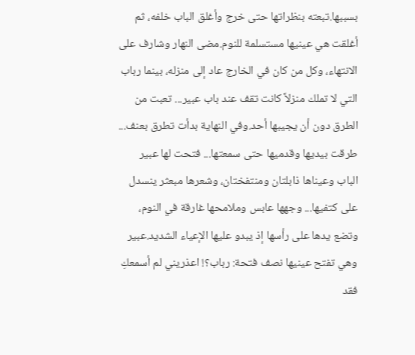بسببها.تبعته بنظراتها حتى خرج وأغلق الباب خلفه، ثم أغلقت هي عينيها مستسلمة للنوم.مضى النهار وشارف على الانتهاء، وكل من كان في الخارج عاد إلى منزله، بينما رباب التي لا تملك منزلاً كانت تقف عند باب عبير... تعبت من الطرق دون أن يجيبها أحد.وفي النهاية بدأت تطرق بعنف... طرقت بيديها وقدميها حتى سمعتها... فتحت لها عبير الباب وعيناها ذابلتان ومنتفختان، وشعرها مبعثر ينسدل على كتفيها... وجهها عابس وملامحها غارقة في النوم، وتضع يدها على رأسها إذ يبدو عليها الإعياء الشديد.عبير وهي تفتح عينيها نصف فتحة: رباب؟! اعذريني لم أسمعكِ فقد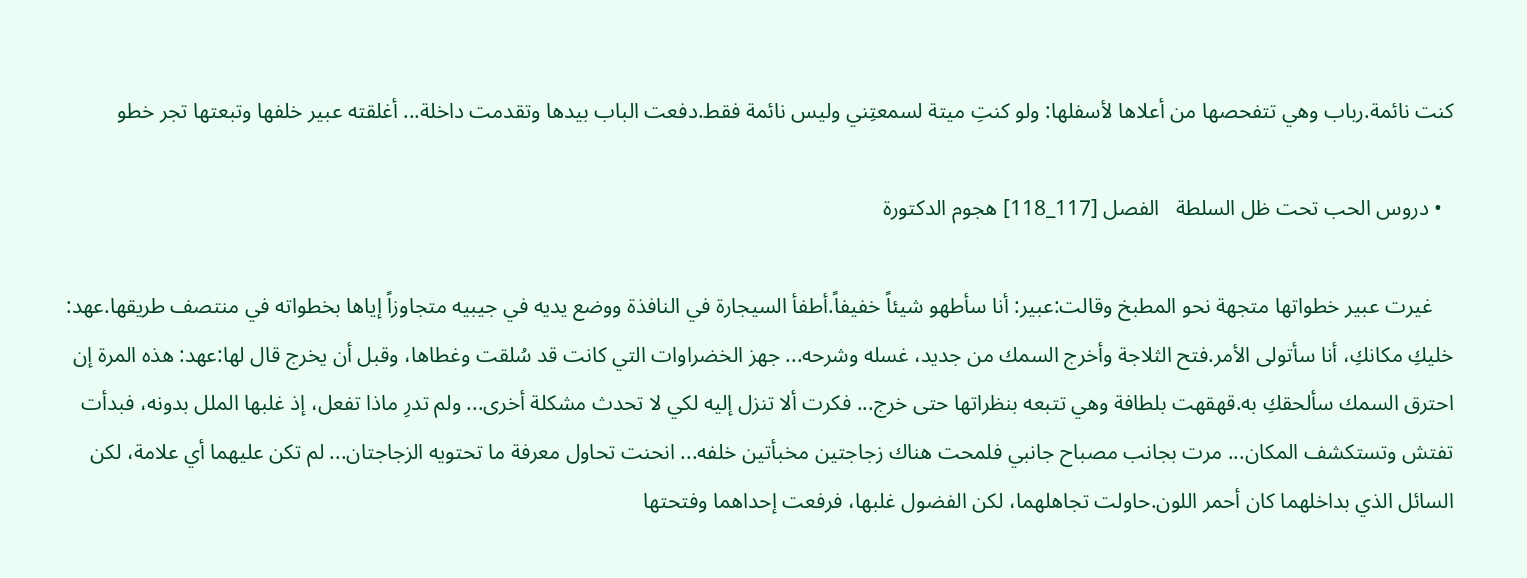كنت نائمة.رباب وهي تتفحصها من أعلاها لأسفلها: ولو كنتِ ميتة لسمعتِني وليس نائمة فقط.دفعت الباب بيدها وتقدمت داخلة... أغلقته عبير خلفها وتبعتها تجر خطو

  • دروس الحب تحت ظل السلطة   الفصل [117_118] هجوم الدكتورة

    غيرت عبير خطواتها متجهة نحو المطبخ وقالت:عبير: أنا سأطهو شيئاً خفيفاً.أطفأ السيجارة في النافذة ووضع يديه في جيبيه متجاوزاً إياها بخطواته في منتصف طريقها.عهد: خليكِ مكانكِ، أنا سأتولى الأمر.فتح الثلاجة وأخرج السمك من جديد، غسله وشرحه... جهز الخضراوات التي كانت قد سُلقت وغطاها، وقبل أن يخرج قال لها:عهد: هذه المرة إن احترق السمك سألحقكِ به.قهقهت بلطافة وهي تتبعه بنظراتها حتى خرج... فكرت ألا تنزل إليه لكي لا تحدث مشكلة أخرى... ولم تدرِ ماذا تفعل، إذ غلبها الملل بدونه، فبدأت تفتش وتستكشف المكان... مرت بجانب مصباح جانبي فلمحت هناك زجاجتين مخبأتين خلفه... انحنت تحاول معرفة ما تحتويه الزجاجتان... لم تكن عليهما أي علامة، لكن السائل الذي بداخلهما كان أحمر اللون.حاولت تجاهلهما، لكن الفضول غلبها، فرفعت إحداهما وفتحتها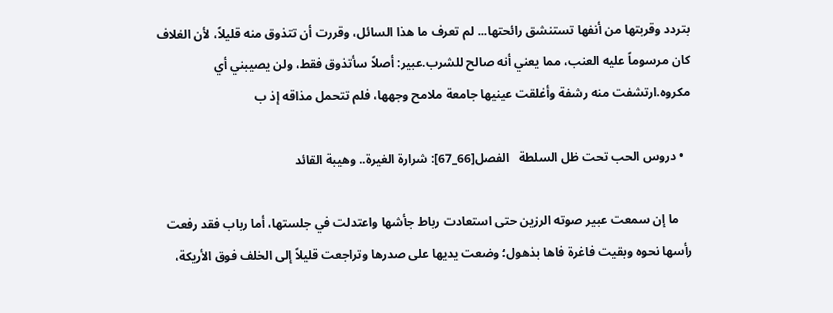بتردد وقربتها من أنفها تستنشق رائحتها... لم تعرف ما هذا السائل، وقررت أن تتذوق منه قليلاً، لأن الغلاف كان مرسوماً عليه العنب، مما يعني أنه صالح للشرب.عبير: أصلاً سأتذوق فقط، ولن يصيبني أي مكروه.ارتشفت منه رشفة وأغلقت عينيها جامعة ملامح وجهها، فلم تتحمل مذاقه إذ ب

  • دروس الحب تحت ظل السلطة   الفصل[66_67]: شرارة الغيرة.. وهيبة القائد

    ما إن سمعت عبير صوته الرزين حتى استعادت رباط جأشها واعتدلت في جلستها، أما رباب فقد رفعت رأسها نحوه وبقيت فاغرة فاها بذهول؛ وضعت يديها على صدرها وتراجعت قليلاً إلى الخلف فوق الأريكة،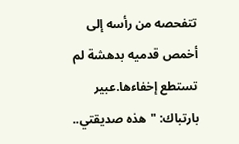تتفحصه من رأسه إلى أخمص قدميه بدهشة لم تستطع إخفاءها.عبير بارتباك: "هذه صديقتي..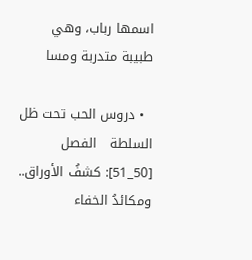اسمها رباب، وهي طبيبة متدربة ومسا

  • دروس الحب تحت ظل السلطة   الفصل [50_51]: كشفُ الأوراق.. ومكائدُ الخفاء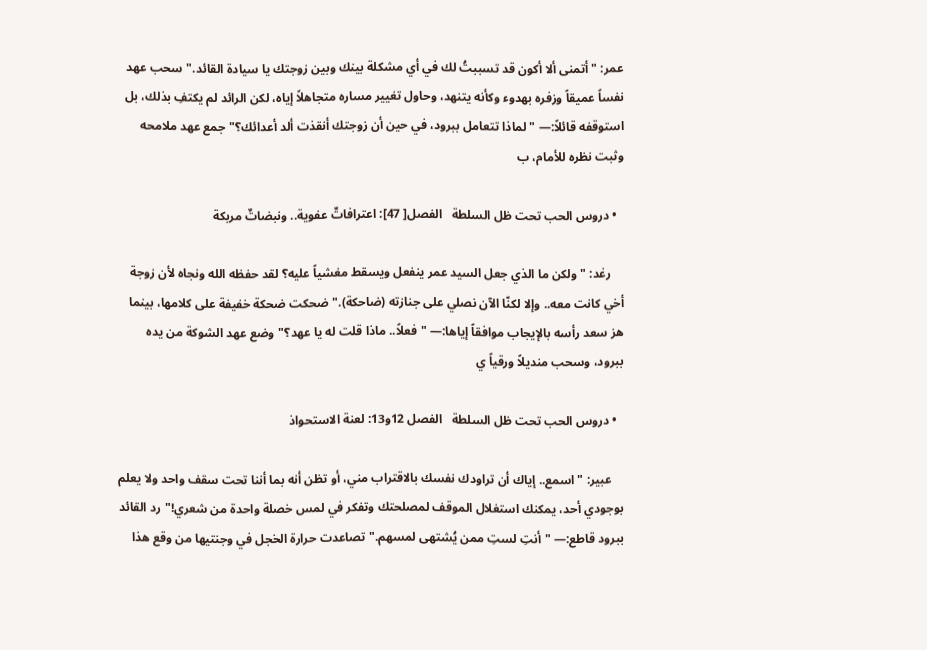عمر: "أتمنى ألا أكون قد تسببتُ لك في أي مشكلة بينك وبين زوجتك يا سيادة القائد."سحب عهد نفساً عميقاً وزفره بهدوء وكأنه يتنهد، وحاول تغيير مساره متجاهلاً إياه، لكن الرائد لم يكتفِ بذلك، بل استوقفه قائلاً:— "لماذا تتعامل ببرود، في حين أن زوجتك أنقذت ألد أعدائك؟"جمع عهد ملامحه وثبت نظره للأمام، ب

  • دروس الحب تحت ظل السلطة   الفصل[ 47]: اعترافاتٌ عفوية.. ونبضاتٌ مربكة

    رغد: "ولكن ما الذي جعل السيد عمر ينفعل ويسقط مغشياً عليه؟ لقد حفظه الله ونجاه لأن زوجة أخي كانت معه.. وإلا لكنّا الآن نصلي على جنازته (ضاحكة)."ضحكت ضحكة خفيفة على كلامها، بينما هز سعد رأسه بالإيجاب موافقاً إياها:— "فعلاً.. ماذا قلت له يا عهد؟"وضع عهد الشوكة من يده ببرود، وسحب منديلاً ورقياً ي

  • دروس الحب تحت ظل السلطة   الفصل 12و13: لعنة الاستحواذ

    عبير: "اسمع.. إياك أن تراودك نفسك بالاقتراب مني، أو تظن أنه بما أننا تحت سقف واحد ولا يعلم بوجودي أحد، يمكنك استغلال الموقف لمصلحتك وتفكر في لمس خصلة واحدة من شعري!"رد القائد ببرود قاطع:— "أنتِ لستِ ممن يُشتهى لمسهم."تصاعدت حرارة الخجل في وجنتيها من وقع هذا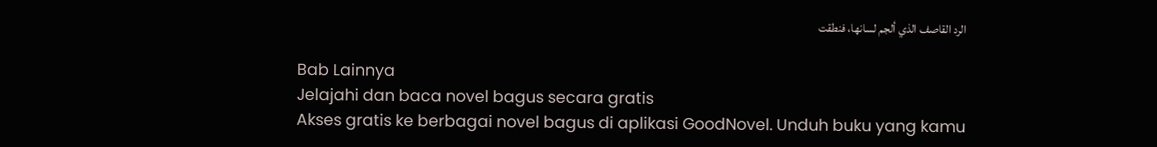الرد القاصف الذي ألجم لسانها، فنطقت

Bab Lainnya
Jelajahi dan baca novel bagus secara gratis
Akses gratis ke berbagai novel bagus di aplikasi GoodNovel. Unduh buku yang kamu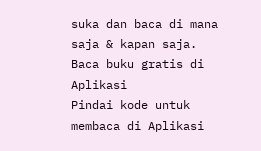suka dan baca di mana saja & kapan saja.
Baca buku gratis di Aplikasi
Pindai kode untuk membaca di Aplikasi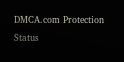DMCA.com Protection Status